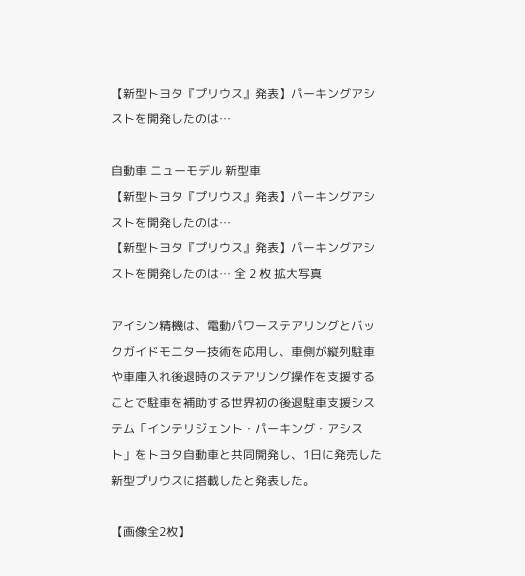【新型トヨタ『プリウス』発表】パーキングアシストを開発したのは…

自動車 ニューモデル 新型車
【新型トヨタ『プリウス』発表】パーキングアシストを開発したのは…
【新型トヨタ『プリウス』発表】パーキングアシストを開発したのは… 全 2 枚 拡大写真

アイシン精機は、電動パワーステアリングとバックガイドモニター技術を応用し、車側が縦列駐車や車庫入れ後退時のステアリング操作を支援することで駐車を補助する世界初の後退駐車支援システム「インテリジェント・パーキング・アシスト」をトヨタ自動車と共同開発し、1日に発売した新型プリウスに搭載したと発表した。

【画像全2枚】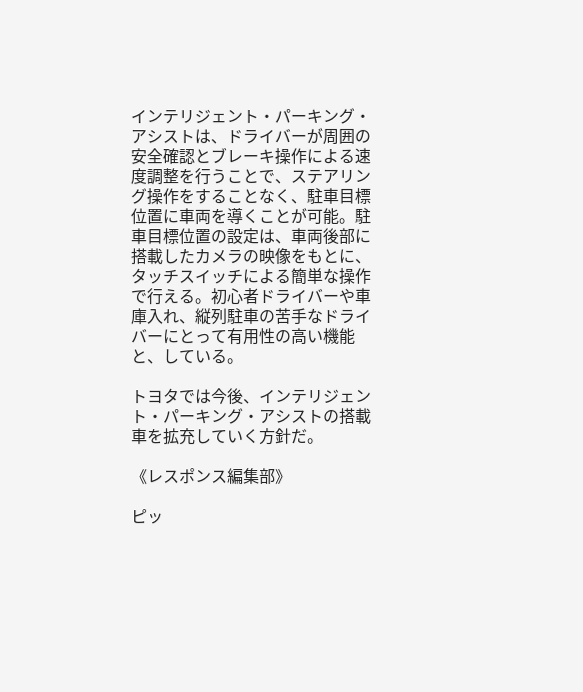インテリジェント・パーキング・アシストは、ドライバーが周囲の安全確認とブレーキ操作による速度調整を行うことで、ステアリング操作をすることなく、駐車目標位置に車両を導くことが可能。駐車目標位置の設定は、車両後部に搭載したカメラの映像をもとに、タッチスイッチによる簡単な操作で行える。初心者ドライバーや車庫入れ、縦列駐車の苦手なドライバーにとって有用性の高い機能と、している。

トヨタでは今後、インテリジェント・パーキング・アシストの搭載車を拡充していく方針だ。

《レスポンス編集部》

ピッ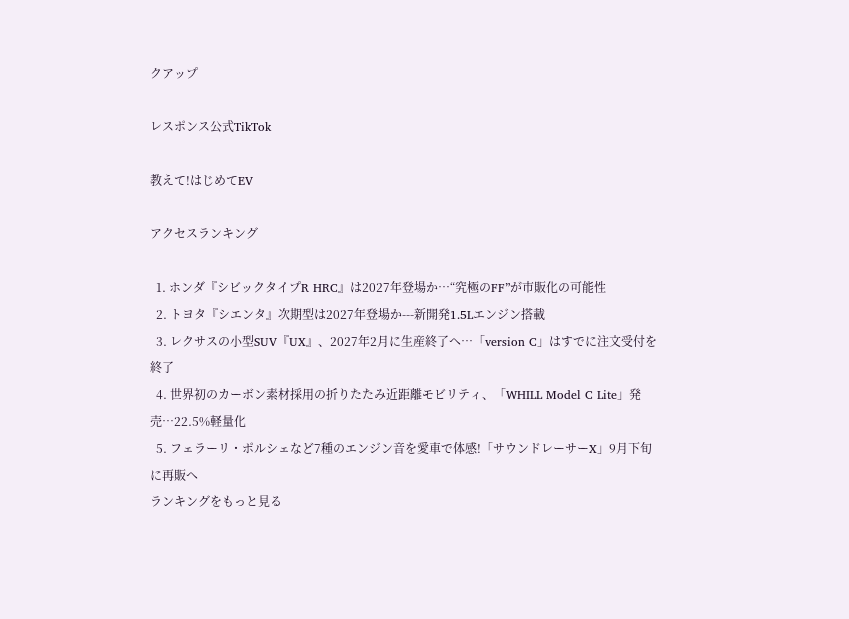クアップ

レスポンス公式TikTok

教えて!はじめてEV

アクセスランキング

  1. ホンダ『シビックタイプR HRC』は2027年登場か…“究極のFF”が市販化の可能性
  2. トヨタ『シエンタ』次期型は2027年登場か---新開発1.5Lエンジン搭載
  3. レクサスの小型SUV『UX』、2027年2月に生産終了へ…「version C」はすでに注文受付を終了
  4. 世界初のカーボン素材採用の折りたたみ近距離モビリティ、「WHILL Model C Lite」発売…22.5%軽量化
  5. フェラーリ・ポルシェなど7種のエンジン音を愛車で体感!「サウンドレーサーX」9月下旬に再販へ
ランキングをもっと見る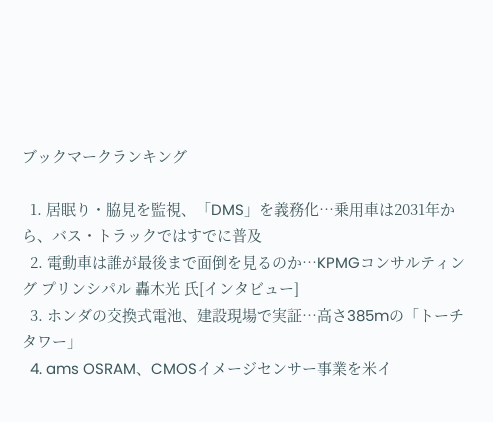ブックマークランキング

  1. 居眠り・脇見を監視、「DMS」を義務化…乗用車は2031年から、バス・トラックではすでに普及
  2. 電動車は誰が最後まで面倒を見るのか…KPMGコンサルティング プリンシパル 轟木光 氏[インタビュー]
  3. ホンダの交換式電池、建設現場で実証…高さ385mの「トーチタワー」
  4. ams OSRAM、CMOSイメージセンサー事業を米イ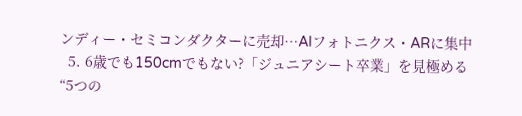ンディー・セミコンダクターに売却…AIフォトニクス・ARに集中
  5. 6歳でも150cmでもない?「ジュニアシート卒業」を見極める“5つの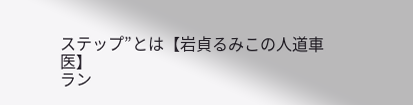ステップ”とは【岩貞るみこの人道車医】
ラン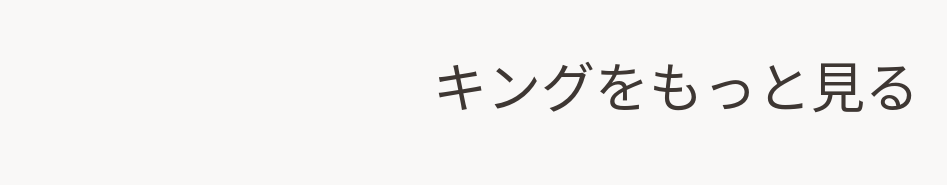キングをもっと見る